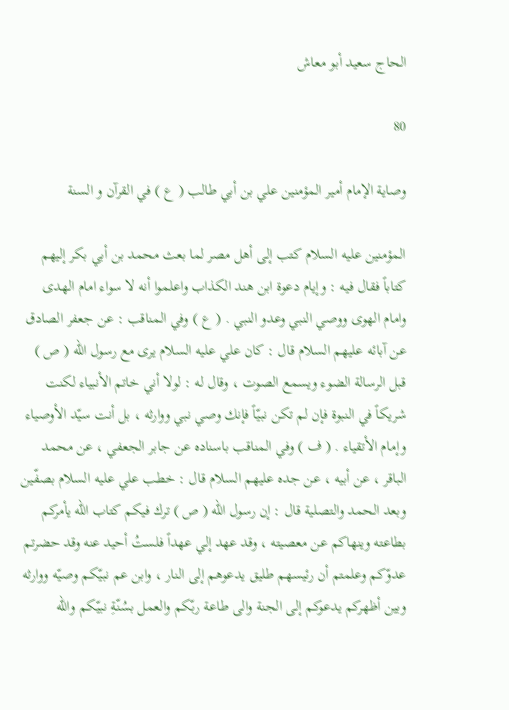الحاج سعيد أبو معاش

80

وصاية الإمام أمير المؤمنين علي بن أبي طالب ( ع ) في القرآن و السنة

المؤمنين عليه السلام كتب إلى أهل مصر لما بعث محمد بن أبي بكر إليهم كتاباً فقال فيه : وإيام دعوة ابن هند الكذاب واعلموا أنه لا سواء امام الهدى وامام الهوى ووصي النبي وعدو النبي . ( ع ) وفي المناقب : عن جعفر الصادق عن آبائه عليهم السلام قال : كان علي عليه السلام يرى مع رسول الله ( ص ) قبل الرسالة الضوء ويسمع الصوت ، وقال له : لولا أني خاتم الأنبياء لكنت شريكاً في النبوة فإن لم تكن نبيّاً فإنك وصي نبي ووارثه ، بل أنت سيّد الأوصياء وإمام الأتقياء . ( ف ) وفي المناقب باسناده عن جابر الجعفي ، عن محمد الباقر ، عن أبيه ، عن جده عليهم السلام قال : خطب علي عليه السلام بصفّين وبعد الحمد والتصلية قال : إن رسول الله ( ص ) ترك فيكم كتاب الله يأمركم بطاعته وينهاكم عن معصيته ، وقد عهد إلي عهداً فلستُ أحيد عنه وقد حضرتم عدوّكم وعلمتم أن رئيسهم طليق يدعوهم إلى النار ، وابن عم نبيّكم وصيّه ووارثه وبين أظهركم يدعوكم إلى الجنة والى طاعة ربّكم والعمل بسُنّةِ نبيّكم والله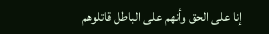إنا على الحق وأنهم على الباطل قاتلوهم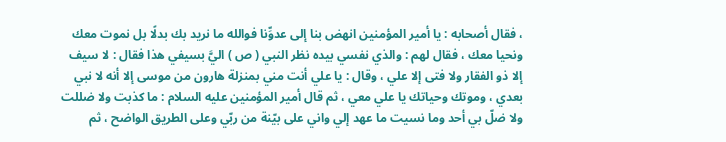، فقال أصحابه : يا أمير المؤمنين انهض بنا إلى عدوِّنا فوالله ما نريد بك بدلًا بل نموت معك ونحيا معك ، فقال لهم : والذي نفسي بيده نظر النبي ( ص ) اليَّ بسيفي هذا فقال : لا سيف إلا ذو الفقار ولا فتى إلا علي ، وقال : يا علي أنت مني بمنزلة هارون من موسى إلا أنه لا نبي بعدي ، وموتك وحياتك يا علي معي ، ثم قال أمير المؤمنين عليه السلام : ما كذبت ولا ضللت ولا ضلّ بي أحد وما نسيت ما عهد إلي واني على بيّنة من ربّي وعلى الطريق الواضح ، ثم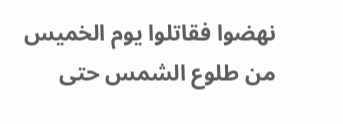نهضوا فقاتلوا يوم الخميس من طلوع الشمس حتى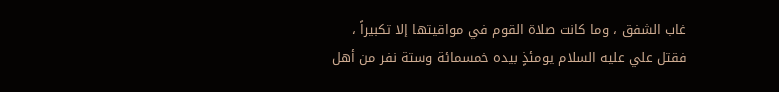غاب الشفق ، وما كانت صلاة القوم في مواقيتها إلا تكبيراً ، فقتل علي عليه السلام يومئذٍ بيده خمسمائة وستة نفر من أهل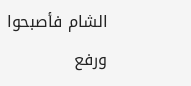الشام فأصبحوا ورفع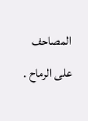المصاحف على الرماح .